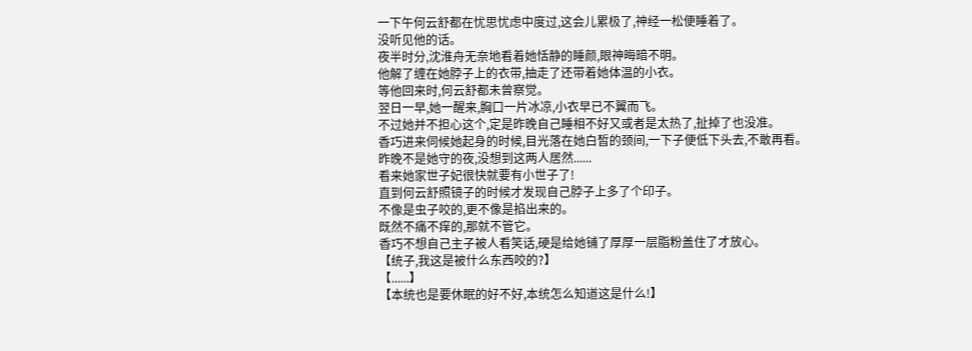一下午何云舒都在忧思忧虑中度过,这会儿累极了,神经一松便睡着了。
没听见他的话。
夜半时分,沈淮舟无奈地看着她恬静的睡颜,眼神晦暗不明。
他解了缠在她脖子上的衣带,抽走了还带着她体温的小衣。
等他回来时,何云舒都未曾察觉。
翌日一早,她一醒来,胸口一片冰凉,小衣早已不翼而飞。
不过她并不担心这个,定是昨晚自己睡相不好又或者是太热了,扯掉了也没准。
香巧进来伺候她起身的时候,目光落在她白皙的颈间,一下子便低下头去,不敢再看。
昨晚不是她守的夜,没想到这两人居然......
看来她家世子妃很快就要有小世子了!
直到何云舒照镜子的时候才发现自己脖子上多了个印子。
不像是虫子咬的,更不像是掐出来的。
既然不痛不痒的,那就不管它。
香巧不想自己主子被人看笑话,硬是给她铺了厚厚一层脂粉盖住了才放心。
【统子,我这是被什么东西咬的?】
【......】
【本统也是要休眠的好不好,本统怎么知道这是什么!】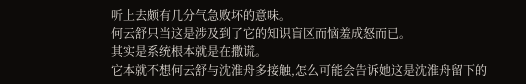听上去颇有几分气急败坏的意味。
何云舒只当这是涉及到了它的知识盲区而恼羞成怒而已。
其实是系统根本就是在撒谎。
它本就不想何云舒与沈淮舟多接触,怎么可能会告诉她这是沈淮舟留下的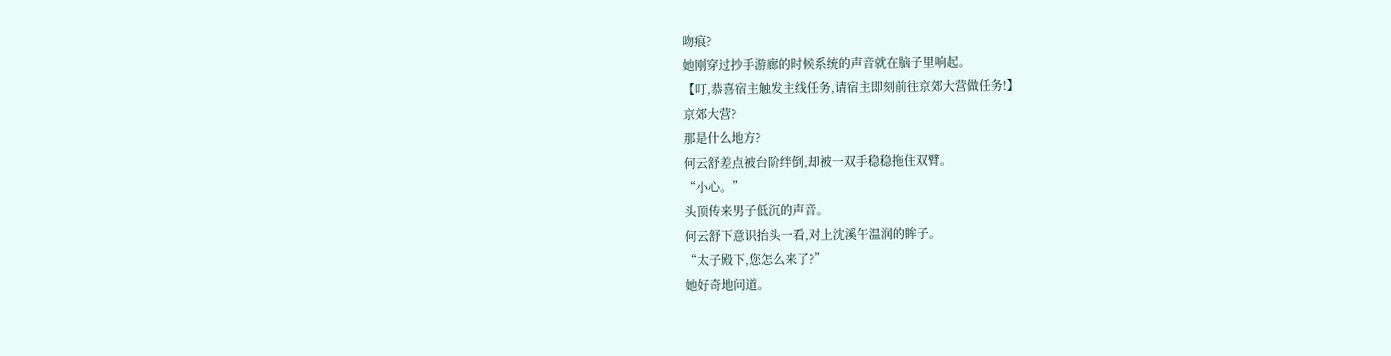吻痕?
她刚穿过抄手游廊的时候系统的声音就在脑子里响起。
【叮,恭喜宿主触发主线任务,请宿主即刻前往京郊大营做任务!】
京郊大营?
那是什么地方?
何云舒差点被台阶绊倒,却被一双手稳稳拖住双臂。
“小心。”
头顶传来男子低沉的声音。
何云舒下意识抬头一看,对上沈溪午温润的眸子。
“太子殿下,您怎么来了?”
她好奇地问道。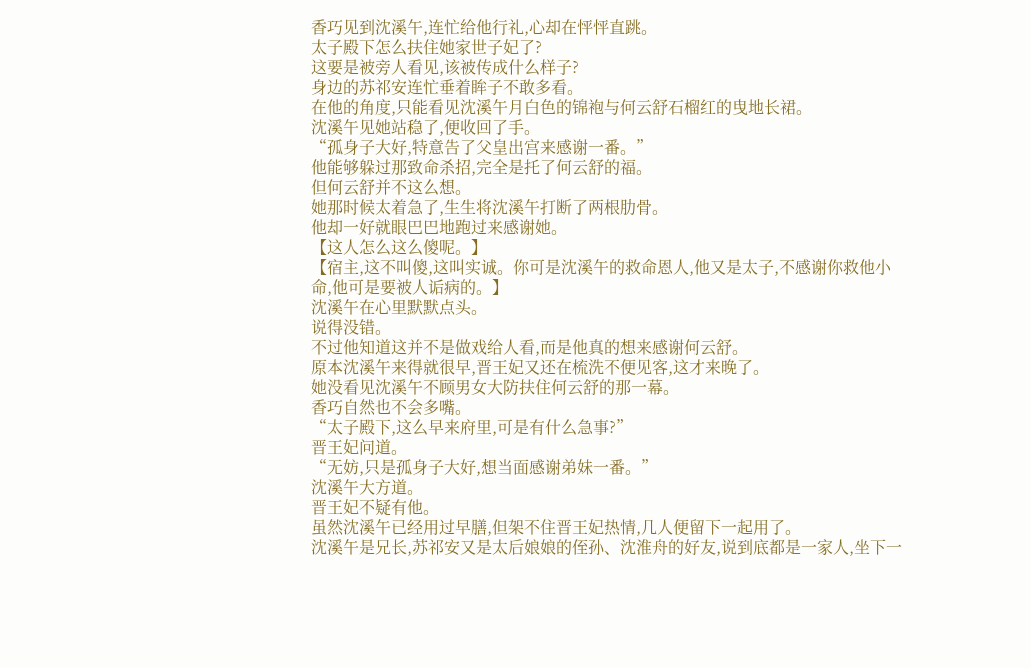香巧见到沈溪午,连忙给他行礼,心却在怦怦直跳。
太子殿下怎么扶住她家世子妃了?
这要是被旁人看见,该被传成什么样子?
身边的苏祁安连忙垂着眸子不敢多看。
在他的角度,只能看见沈溪午月白色的锦袍与何云舒石榴红的曳地长裙。
沈溪午见她站稳了,便收回了手。
“孤身子大好,特意告了父皇出宫来感谢一番。”
他能够躲过那致命杀招,完全是托了何云舒的福。
但何云舒并不这么想。
她那时候太着急了,生生将沈溪午打断了两根肋骨。
他却一好就眼巴巴地跑过来感谢她。
【这人怎么这么傻呢。】
【宿主,这不叫傻,这叫实诚。你可是沈溪午的救命恩人,他又是太子,不感谢你救他小命,他可是要被人诟病的。】
沈溪午在心里默默点头。
说得没错。
不过他知道这并不是做戏给人看,而是他真的想来感谢何云舒。
原本沈溪午来得就很早,晋王妃又还在梳洗不便见客,这才来晚了。
她没看见沈溪午不顾男女大防扶住何云舒的那一幕。
香巧自然也不会多嘴。
“太子殿下,这么早来府里,可是有什么急事?”
晋王妃问道。
“无妨,只是孤身子大好,想当面感谢弟妹一番。”
沈溪午大方道。
晋王妃不疑有他。
虽然沈溪午已经用过早膳,但架不住晋王妃热情,几人便留下一起用了。
沈溪午是兄长,苏祁安又是太后娘娘的侄孙、沈淮舟的好友,说到底都是一家人,坐下一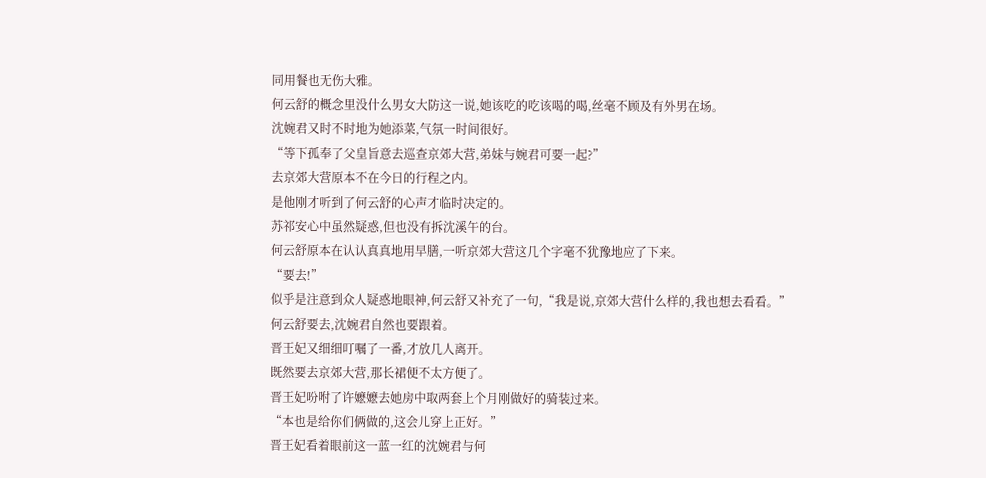同用餐也无伤大雅。
何云舒的概念里没什么男女大防这一说,她该吃的吃该喝的喝,丝毫不顾及有外男在场。
沈婉君又时不时地为她添菜,气氛一时间很好。
“等下孤奉了父皇旨意去巡查京郊大营,弟妹与婉君可要一起?”
去京郊大营原本不在今日的行程之内。
是他刚才听到了何云舒的心声才临时决定的。
苏祁安心中虽然疑惑,但也没有拆沈溪午的台。
何云舒原本在认认真真地用早膳,一听京郊大营这几个字毫不犹豫地应了下来。
“要去!”
似乎是注意到众人疑惑地眼神,何云舒又补充了一句,“我是说,京郊大营什么样的,我也想去看看。”
何云舒要去,沈婉君自然也要跟着。
晋王妃又细细叮嘱了一番,才放几人离开。
既然要去京郊大营,那长裙便不太方便了。
晋王妃吩咐了许嬷嬷去她房中取两套上个月刚做好的骑装过来。
“本也是给你们俩做的,这会儿穿上正好。”
晋王妃看着眼前这一蓝一红的沈婉君与何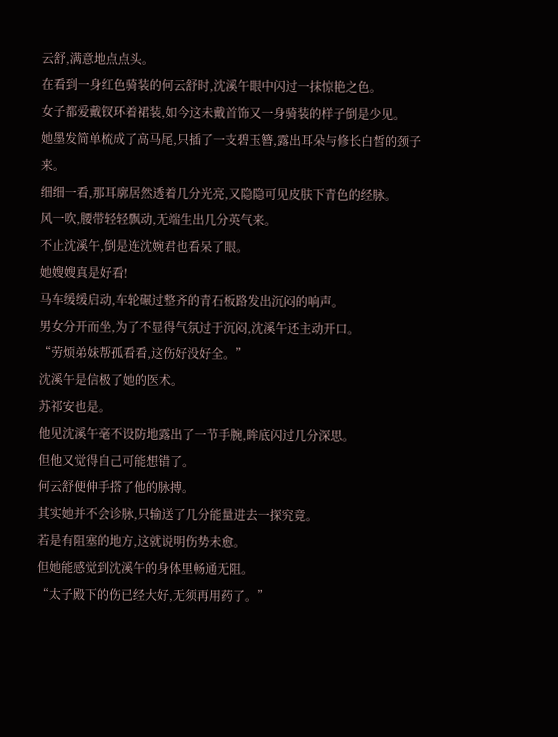云舒,满意地点点头。
在看到一身红色骑装的何云舒时,沈溪午眼中闪过一抹惊艳之色。
女子都爱戴钗环着裙装,如今这未戴首饰又一身骑装的样子倒是少见。
她墨发简单梳成了高马尾,只插了一支碧玉簪,露出耳朵与修长白皙的颈子来。
细细一看,那耳廓居然透着几分光亮,又隐隐可见皮肤下青色的经脉。
风一吹,腰带轻轻飘动,无端生出几分英气来。
不止沈溪午,倒是连沈婉君也看呆了眼。
她嫂嫂真是好看!
马车缓缓启动,车轮碾过整齐的青石板路发出沉闷的响声。
男女分开而坐,为了不显得气氛过于沉闷,沈溪午还主动开口。
“劳烦弟妹帮孤看看,这伤好没好全。”
沈溪午是信极了她的医术。
苏祁安也是。
他见沈溪午毫不设防地露出了一节手腕,眸底闪过几分深思。
但他又觉得自己可能想错了。
何云舒便伸手搭了他的脉搏。
其实她并不会诊脉,只输送了几分能量进去一探究竟。
若是有阻塞的地方,这就说明伤势未愈。
但她能感觉到沈溪午的身体里畅通无阻。
“太子殿下的伤已经大好,无须再用药了。”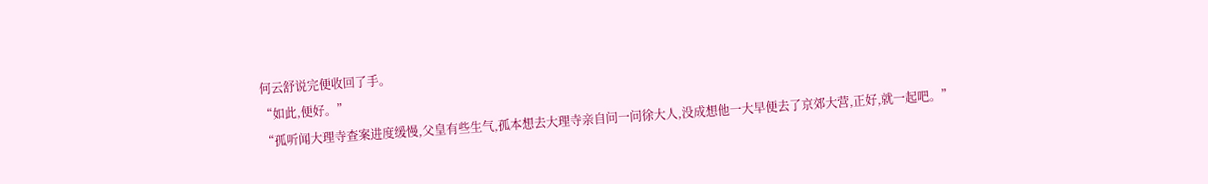何云舒说完便收回了手。
“如此,便好。”
“孤听闻大理寺查案进度缓慢,父皇有些生气,孤本想去大理寺亲自问一问徐大人,没成想他一大早便去了京郊大营,正好,就一起吧。”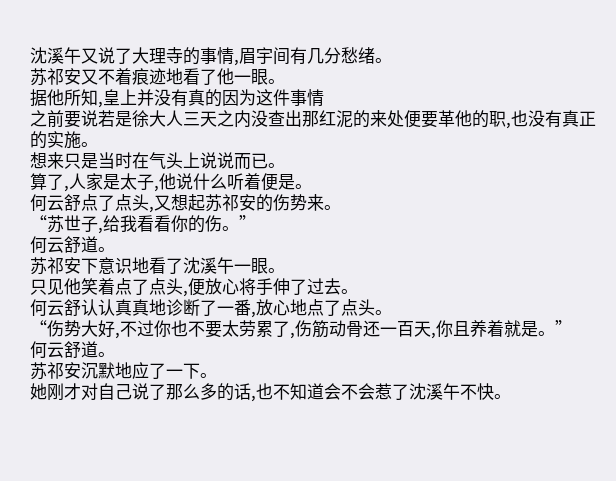沈溪午又说了大理寺的事情,眉宇间有几分愁绪。
苏祁安又不着痕迹地看了他一眼。
据他所知,皇上并没有真的因为这件事情
之前要说若是徐大人三天之内没查出那红泥的来处便要革他的职,也没有真正的实施。
想来只是当时在气头上说说而已。
算了,人家是太子,他说什么听着便是。
何云舒点了点头,又想起苏祁安的伤势来。
“苏世子,给我看看你的伤。”
何云舒道。
苏祁安下意识地看了沈溪午一眼。
只见他笑着点了点头,便放心将手伸了过去。
何云舒认认真真地诊断了一番,放心地点了点头。
“伤势大好,不过你也不要太劳累了,伤筋动骨还一百天,你且养着就是。”
何云舒道。
苏祁安沉默地应了一下。
她刚才对自己说了那么多的话,也不知道会不会惹了沈溪午不快。